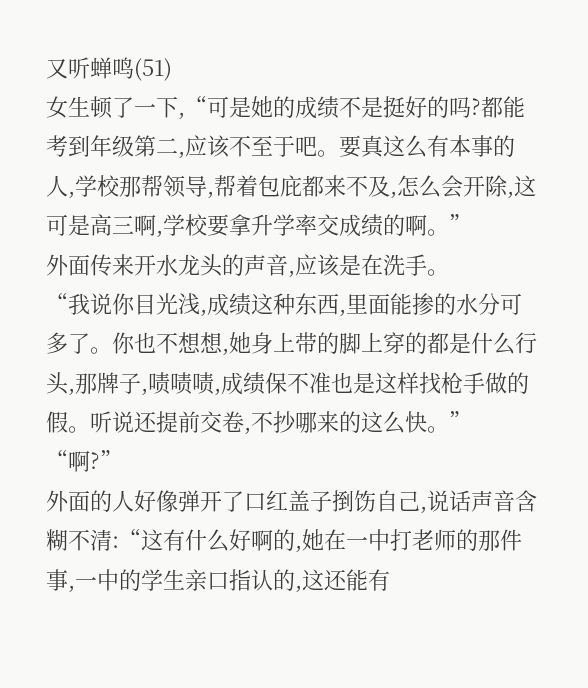又听蝉鸣(51)
女生顿了一下,“可是她的成绩不是挺好的吗?都能考到年级第二,应该不至于吧。要真这么有本事的人,学校那帮领导,帮着包庇都来不及,怎么会开除,这可是高三啊,学校要拿升学率交成绩的啊。”
外面传来开水龙头的声音,应该是在洗手。
“我说你目光浅,成绩这种东西,里面能掺的水分可多了。你也不想想,她身上带的脚上穿的都是什么行头,那牌子,啧啧啧,成绩保不准也是这样找枪手做的假。听说还提前交卷,不抄哪来的这么快。”
“啊?”
外面的人好像弹开了口红盖子捯饬自己,说话声音含糊不清:“这有什么好啊的,她在一中打老师的那件事,一中的学生亲口指认的,这还能有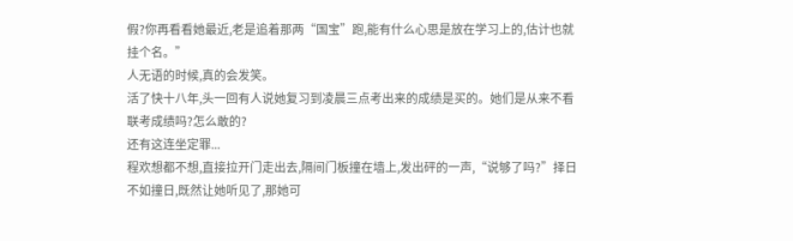假?你再看看她最近,老是追着那两“国宝”跑,能有什么心思是放在学习上的,估计也就挂个名。”
人无语的时候,真的会发笑。
活了快十八年,头一回有人说她复习到凌晨三点考出来的成绩是买的。她们是从来不看联考成绩吗?怎么敢的?
还有这连坐定罪...
程欢想都不想,直接拉开门走出去,隔间门板撞在墙上,发出砰的一声,“说够了吗?”择日不如撞日,既然让她听见了,那她可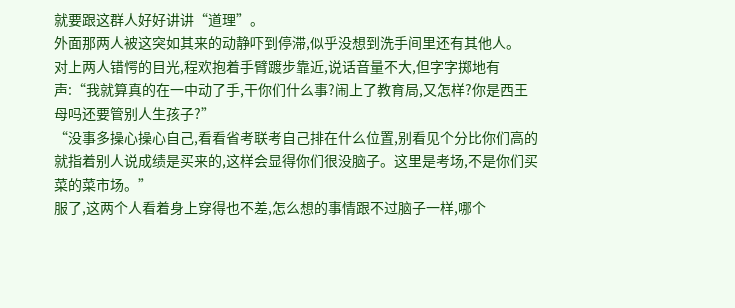就要跟这群人好好讲讲“道理”。
外面那两人被这突如其来的动静吓到停滞,似乎没想到洗手间里还有其他人。
对上两人错愕的目光,程欢抱着手臂踱步靠近,说话音量不大,但字字掷地有声:“我就算真的在一中动了手,干你们什么事?闹上了教育局,又怎样?你是西王母吗还要管别人生孩子?”
“没事多操心操心自己,看看省考联考自己排在什么位置,别看见个分比你们高的就指着别人说成绩是买来的,这样会显得你们很没脑子。这里是考场,不是你们买菜的菜市场。”
服了,这两个人看着身上穿得也不差,怎么想的事情跟不过脑子一样,哪个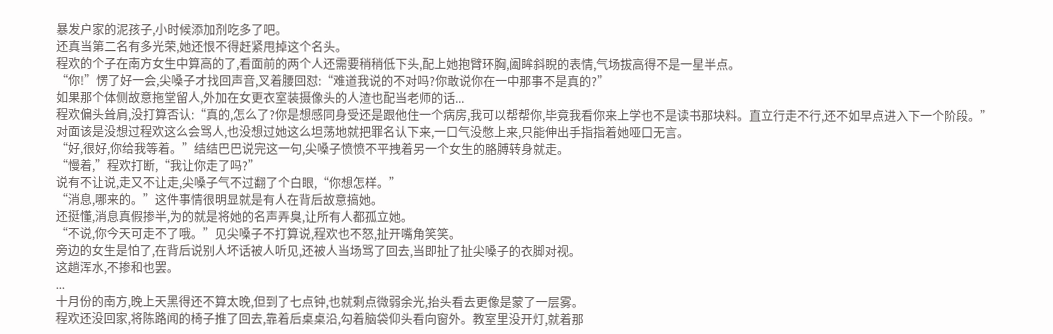暴发户家的泥孩子,小时候添加剂吃多了吧。
还真当第二名有多光荣,她还恨不得赶紧甩掉这个名头。
程欢的个子在南方女生中算高的了,看面前的两个人还需要稍稍低下头,配上她抱臂环胸,阖眸斜睨的表情,气场拔高得不是一星半点。
“你!”愣了好一会,尖嗓子才找回声音,叉着腰回怼:“难道我说的不对吗?你敢说你在一中那事不是真的?”
如果那个体侧故意拖堂留人,外加在女更衣室装摄像头的人渣也配当老师的话...
程欢偏头耸肩,没打算否认:“真的,怎么了?你是想感同身受还是跟他住一个病房,我可以帮帮你,毕竟我看你来上学也不是读书那块料。直立行走不行,还不如早点进入下一个阶段。”
对面该是没想过程欢这么会骂人,也没想过她这么坦荡地就把罪名认下来,一口气没憋上来,只能伸出手指指着她哑口无言。
“好,很好,你给我等着。”结结巴巴说完这一句,尖嗓子愤愤不平拽着另一个女生的胳膊转身就走。
“慢着,”程欢打断,“我让你走了吗?”
说有不让说,走又不让走,尖嗓子气不过翻了个白眼,“你想怎样。”
“消息,哪来的。”这件事情很明显就是有人在背后故意搞她。
还挺懂,消息真假掺半,为的就是将她的名声弄臭,让所有人都孤立她。
“不说,你今天可走不了哦。”见尖嗓子不打算说,程欢也不怒,扯开嘴角笑笑。
旁边的女生是怕了,在背后说别人坏话被人听见,还被人当场骂了回去,当即扯了扯尖嗓子的衣脚对视。
这趟浑水,不掺和也罢。
...
十月份的南方,晚上天黑得还不算太晚,但到了七点钟,也就剩点微弱余光,抬头看去更像是蒙了一层雾。
程欢还没回家,将陈路闻的椅子推了回去,靠着后桌桌沿,勾着脑袋仰头看向窗外。教室里没开灯,就着那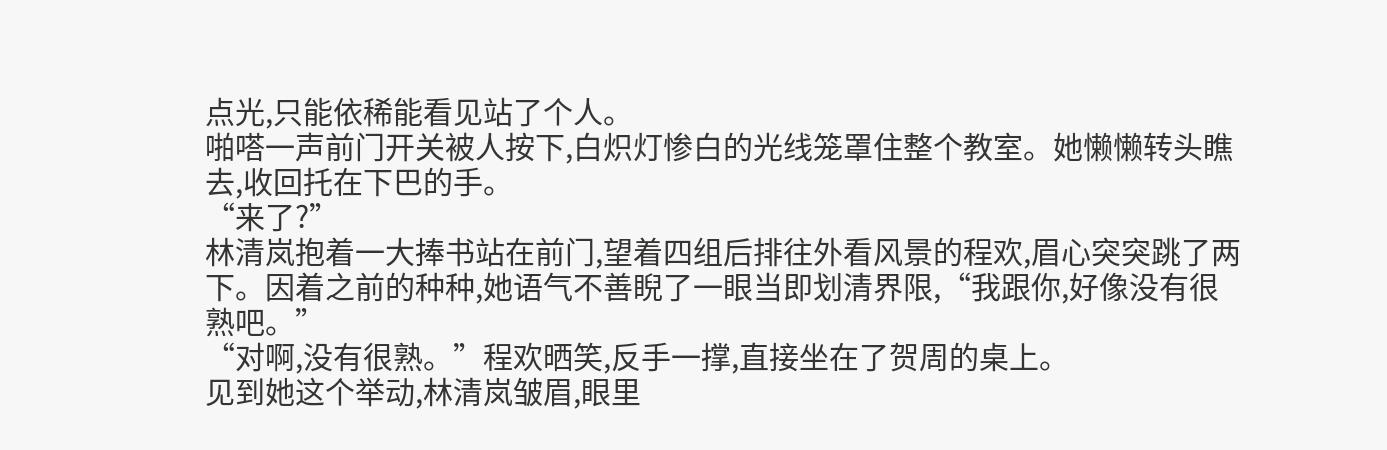点光,只能依稀能看见站了个人。
啪嗒一声前门开关被人按下,白炽灯惨白的光线笼罩住整个教室。她懒懒转头瞧去,收回托在下巴的手。
“来了?”
林清岚抱着一大捧书站在前门,望着四组后排往外看风景的程欢,眉心突突跳了两下。因着之前的种种,她语气不善睨了一眼当即划清界限,“我跟你,好像没有很熟吧。”
“对啊,没有很熟。”程欢晒笑,反手一撑,直接坐在了贺周的桌上。
见到她这个举动,林清岚皱眉,眼里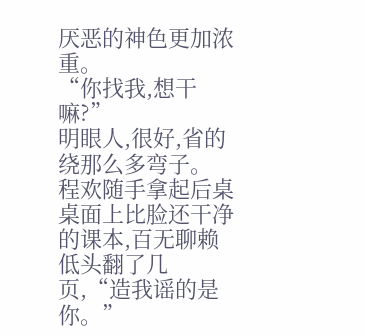厌恶的神色更加浓重。
“你找我,想干嘛?”
明眼人,很好,省的绕那么多弯子。
程欢随手拿起后桌桌面上比脸还干净的课本,百无聊赖低头翻了几页,“造我谣的是你。”